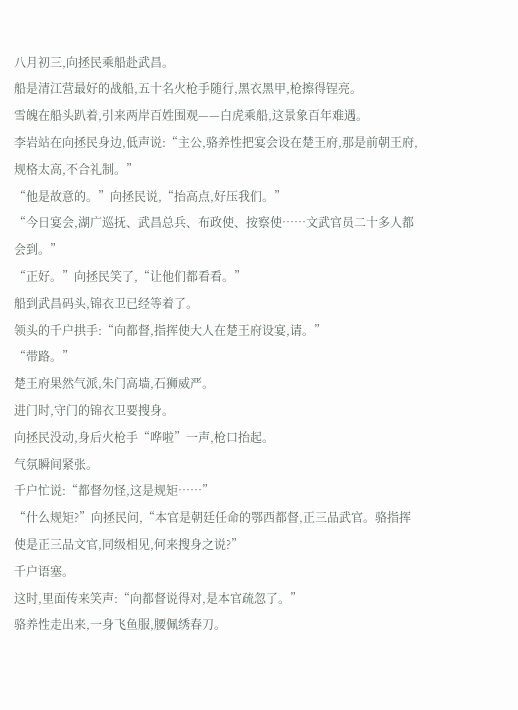八月初三,向拯民乘船赴武昌。
船是清江营最好的战船,五十名火枪手随行,黑衣黑甲,枪擦得锃亮。
雪魄在船头趴着,引来两岸百姓围观——白虎乘船,这景象百年难遇。
李岩站在向拯民身边,低声说:“主公,骆养性把宴会设在楚王府,那是前朝王府,规格太高,不合礼制。”
“他是故意的。”向拯民说,“抬高点,好压我们。”
“今日宴会,湖广巡抚、武昌总兵、布政使、按察使……文武官员二十多人都会到。”
“正好。”向拯民笑了,“让他们都看看。”
船到武昌码头,锦衣卫已经等着了。
领头的千户拱手:“向都督,指挥使大人在楚王府设宴,请。”
“带路。”
楚王府果然气派,朱门高墙,石狮威严。
进门时,守门的锦衣卫要搜身。
向拯民没动,身后火枪手“哗啦”一声,枪口抬起。
气氛瞬间紧张。
千户忙说:“都督勿怪,这是规矩……”
“什么规矩?”向拯民问,“本官是朝廷任命的鄂西都督,正三品武官。骆指挥使是正三品文官,同级相见,何来搜身之说?”
千户语塞。
这时,里面传来笑声:“向都督说得对,是本官疏忽了。”
骆养性走出来,一身飞鱼服,腰佩绣春刀。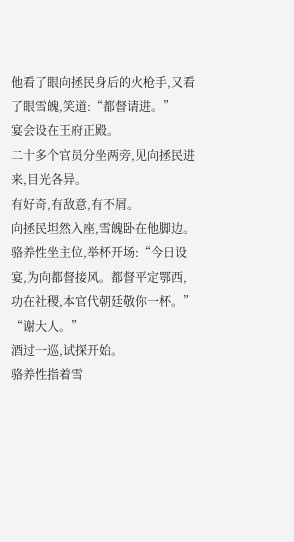他看了眼向拯民身后的火枪手,又看了眼雪魄,笑道:“都督请进。”
宴会设在王府正殿。
二十多个官员分坐两旁,见向拯民进来,目光各异。
有好奇,有敌意,有不屑。
向拯民坦然入座,雪魄卧在他脚边。
骆养性坐主位,举杯开场:“今日设宴,为向都督接风。都督平定鄂西,功在社稷,本官代朝廷敬你一杯。”
“谢大人。”
酒过一巡,试探开始。
骆养性指着雪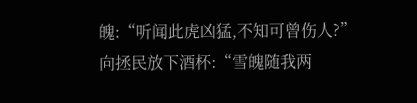魄:“听闻此虎凶猛,不知可曾伤人?”
向拯民放下酒杯:“雪魄随我两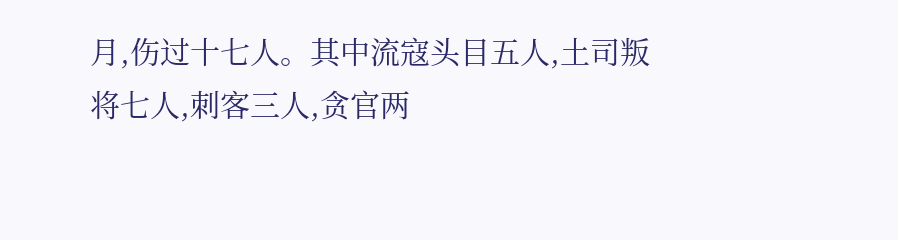月,伤过十七人。其中流寇头目五人,土司叛将七人,刺客三人,贪官两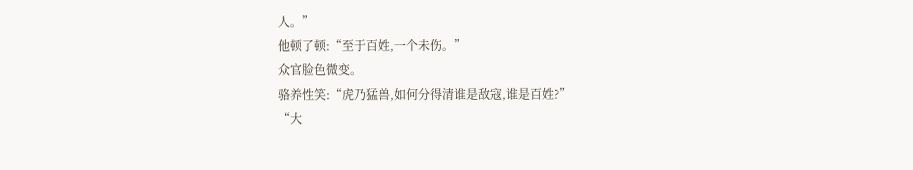人。”
他顿了顿:“至于百姓,一个未伤。”
众官脸色微变。
骆养性笑:“虎乃猛兽,如何分得清谁是敌寇,谁是百姓?”
“大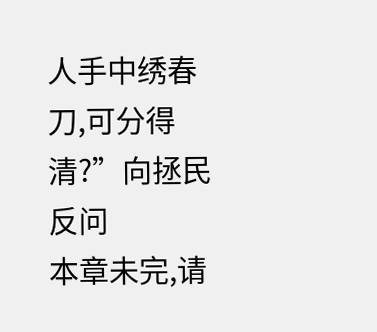人手中绣春刀,可分得清?”向拯民反问
本章未完,请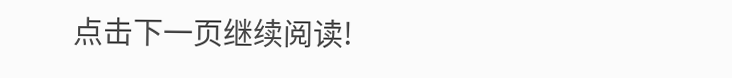点击下一页继续阅读!